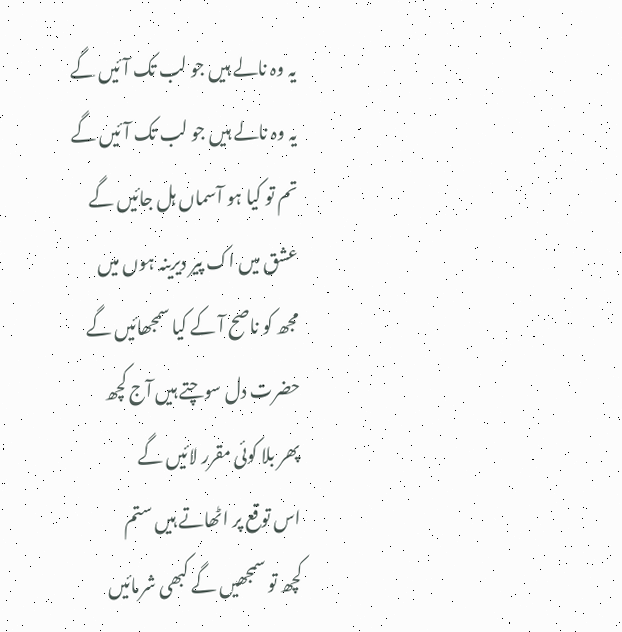یہ وہ نالے ہیں جو لب تک آئیں گے
یہ وہ نالے ہیں جو لب تک آئیں گے
تم تو کیا ہو آسماں ہل جائیں گے
عشق میں اک پیر دیرینہ ہوں میں
مجھ کو ناصح آ کے کیا سمجھائیں گے
حضرت دل سوچتے ہیں آج کچھ
پھر بلا کوئی مقرر لائیں گے
اس توقع پر اٹھاتے ہیں ستم
کچھ تو سمجھیں گے کبھی شرمائیں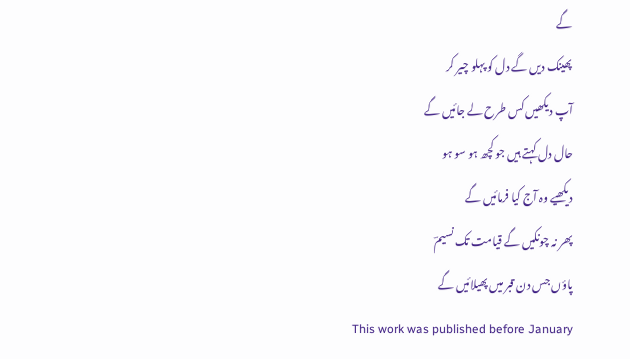گے
پھینک دیں گے دل کو پہلو چیر کر
آپ دیکھیں کس طرح لے جائیں گے
حال دل کہتے ہیں جو کچھ ہو سو ہو
دیکھیے وہ آج کیا فرمائیں گے
پھر نہ چونکیں گے قیامت تک نسیمؔ
پاؤں جس دن قبر میں پھیلائیں گے
This work was published before January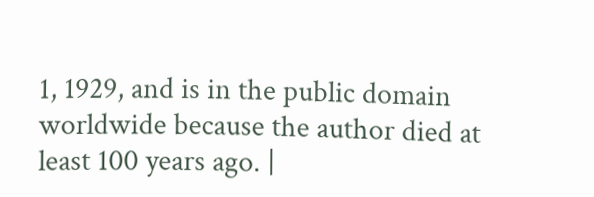1, 1929, and is in the public domain worldwide because the author died at least 100 years ago. |